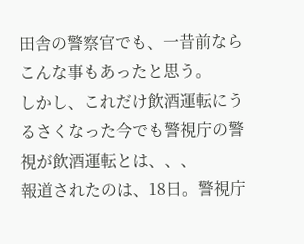田舎の警察官でも、一昔前ならこんな事もあったと思う。
しかし、これだけ飲酒運転にうるさくなった今でも警視庁の警視が飲酒運転とは、、、
報道されたのは、18日。警視庁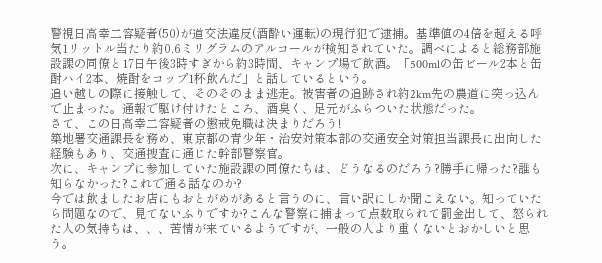警視日高幸二容疑者(50)が道交法違反(酒酔い運転)の現行犯で逮捕。基準値の4倍を超える呼気1リットル当たり約0.6ミリグラムのアルコールが検知されていた。調べによると総務部施設課の同僚と17日午後3時すぎから約3時間、キャンプ場で飲酒。「500mlの缶ビール2本と缶酎ハイ2本、焼酎をコップ1杯飲んだ」と話しているという。
追い越しの際に接触して、そのそのまま逃走。被害者の追跡され約2km先の農道に突っ込んで止まった。通報で駆け付けたところ、酒臭く、足元がふらついた状態だった。
さて、この日高幸二容疑者の懲戒免職は決まりだろう!
築地署交通課長を務め、東京都の青少年・治安対策本部の交通安全対策担当課長に出向した経験もあり、交通捜査に通じた幹部警察官。
次に、キャンプに参加していた施設課の同僚たちは、どうなるのだろう?勝手に帰った?誰も知らなかった?これで通る話なのか?
今では飲ましたお店にもおとがめがあると言うのに、言い訳にしか聞こえない。知っていたら問題なので、見てないふりですか?こんな警察に捕まって点数取られて罰金出して、怒られた人の気持ちは、、、苦情が来ているようですが、一般の人より重くないとおかしいと思う。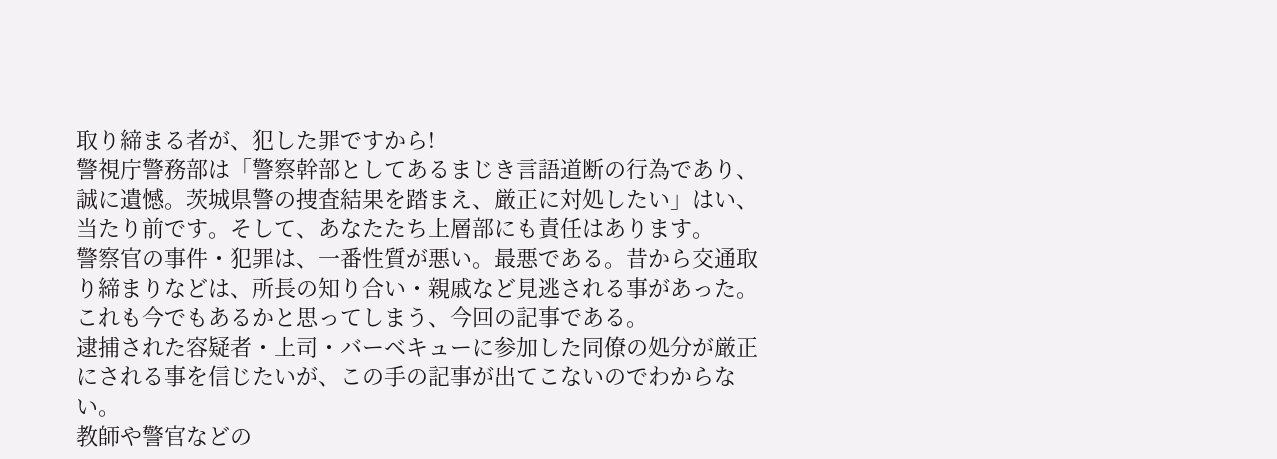取り締まる者が、犯した罪ですから!
警視庁警務部は「警察幹部としてあるまじき言語道断の行為であり、誠に遺憾。茨城県警の捜査結果を踏まえ、厳正に対処したい」はい、当たり前です。そして、あなたたち上層部にも責任はあります。
警察官の事件・犯罪は、一番性質が悪い。最悪である。昔から交通取り締まりなどは、所長の知り合い・親戚など見逃される事があった。これも今でもあるかと思ってしまう、今回の記事である。
逮捕された容疑者・上司・バーベキューに参加した同僚の処分が厳正にされる事を信じたいが、この手の記事が出てこないのでわからない。
教師や警官などの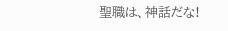聖職は、神話だな!